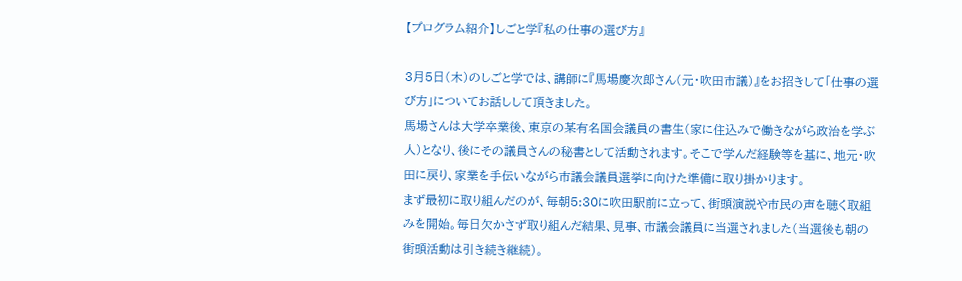【プログラム紹介】しごと学『私の仕事の選び方』

3月5日(木)のしごと学では、講師に『馬場慶次郎さん(元・吹田市議)』をお招きして「仕事の選び方」についてお話しして頂きました。
馬場さんは大学卒業後、東京の某有名国会議員の書生(家に住込みで働きながら政治を学ぶ人)となり、後にその議員さんの秘書として活動されます。そこで学んだ経験等を基に、地元・吹田に戻り、家業を手伝いながら市議会議員選挙に向けた準備に取り掛かります。
まず最初に取り組んだのが、毎朝5:30に吹田駅前に立って、街頭演説や市民の声を聴く取組みを開始。毎日欠かさず取り組んだ結果、見事、市議会議員に当選されました(当選後も朝の街頭活動は引き続き継続)。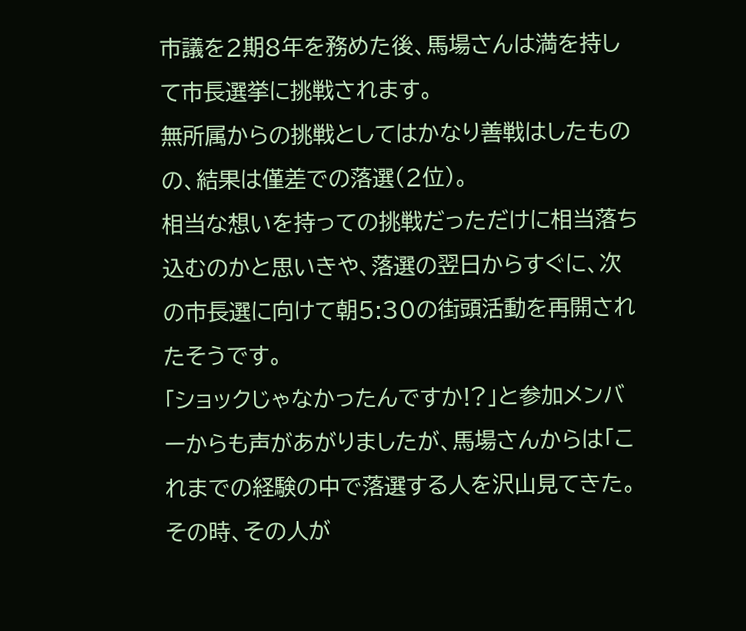市議を2期8年を務めた後、馬場さんは満を持して市長選挙に挑戦されます。
無所属からの挑戦としてはかなり善戦はしたものの、結果は僅差での落選(2位)。
相当な想いを持っての挑戦だっただけに相当落ち込むのかと思いきや、落選の翌日からすぐに、次の市長選に向けて朝5:30の街頭活動を再開されたそうです。
「ショックじゃなかったんですか!?」と参加メンバーからも声があがりましたが、馬場さんからは「これまでの経験の中で落選する人を沢山見てきた。その時、その人が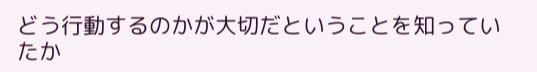どう行動するのかが大切だということを知っていたか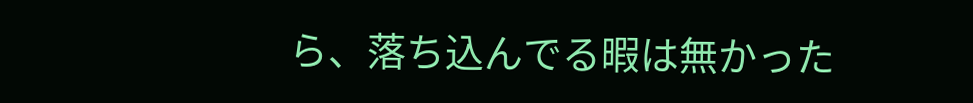ら、落ち込んでる暇は無かった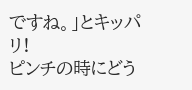ですね。」とキッパリ!
ピンチの時にどう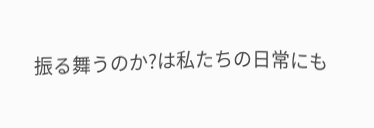振る舞うのか?は私たちの日常にも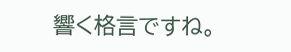響く格言ですね。